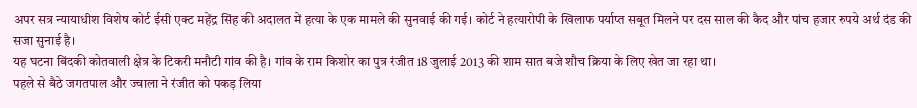अपर सत्र न्यायाधीश विशेष कोर्ट ईसी एक्ट महेंद्र सिंह की अदालत में हत्या के एक मामले की सुनवाई की गई। कोर्ट ने हत्यारोपी के खिलाफ पर्याप्त सबूत मिलने पर दस साल की कैद और पांच हजार रुपये अर्थ दंड की सजा सुनाई है।
यह घटना बिंदकी कोतवाली क्षेत्र के टिकरी मनौटी गांव की है। गांव के राम किशोर का पुत्र रंजीत 18 जुलाई 2013 की शाम सात बजे शौच क्रिया के लिए खेत जा रहा था।
पहले से बैठे जगतपाल और ज्वाला ने रंजीत को पकड़ लिया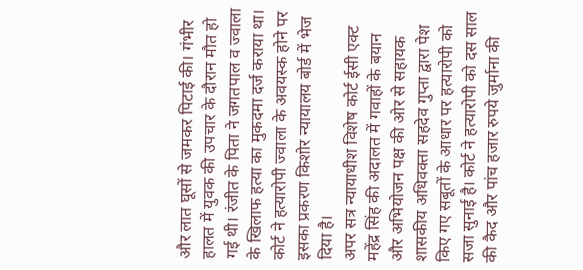और लात घूसों से जमकर पिटाई की। गंभीर हालत में युवक की उपचार के दौरान मौत हो गई थी। रंजीत के पिता ने जगतपाल व ज्वाला के खिलाफ हत्या का मुकदमा दर्ज कराया था।
कोर्ट ने हत्यारोपी ज्वाला के अवयस्क होने पर इसका प्रकरण किशोर न्यायालय बोर्ड में भेज दिया है।
अपर सत्र न्यायाधीश विशेष कोर्ट ईसी एक्ट महेंद्र सिंह की अदालत में गवाहों के बयान और अभियोजन पक्ष की ओर से सहायक शासकीय अधिवक्ता सहदेव गुप्ता द्वारा पेश किए गए सबूतों के आधार पर हत्यारोपी को सजा सुनाई है। कोर्ट ने हत्यारोपी को दस साल की कैद और पांच हजार रुपये जुर्माना की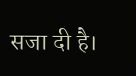सजा दी है।